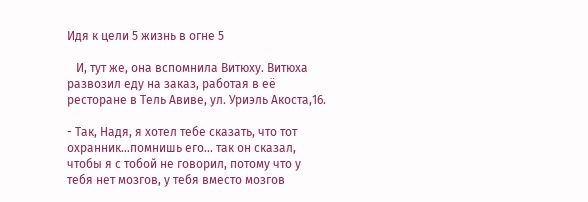Идя к цели 5 жизнь в огне 5

   И, тут же, она вспомнила Витюху. Витюха развозил еду на заказ, работая в её ресторане в Тель Авиве, ул. Уриэль Акоста,16.

- Так, Надя, я хотел тебе сказать, что тот охранник...помнишь его... так он сказал, чтобы я с тобой не говорил, потому что у тебя нет мозгов, у тебя вместо мозгов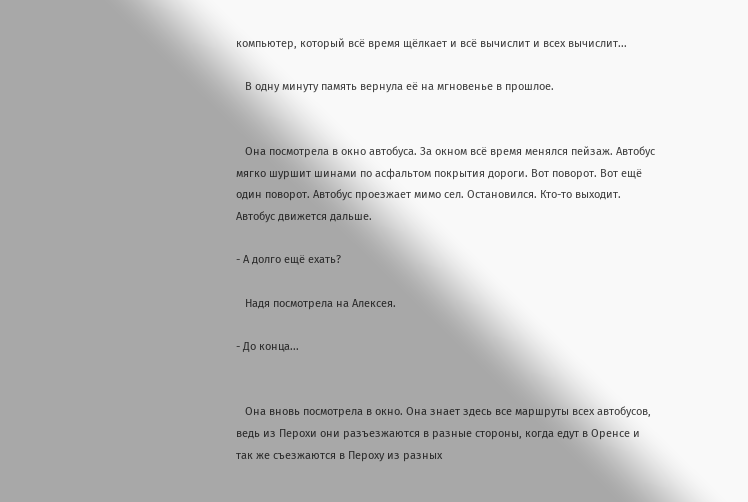компьютер, который всё время щёлкает и всё вычислит и всех вычислит...

   В одну минуту память вернула её на мгновенье в прошлое.


   Она посмотрела в окно автобуса. За окном всё время менялся пейзаж. Автобус мягко шуршит шинами по асфальтом покрытия дороги. Вот поворот. Вот ещё один поворот. Автобус проезжает мимо сел. Остановился. Кто-то выходит. Автобус движется дальше.

- А долго ещё ехать?

   Надя посмотрела на Алексея.

- До конца...


   Она вновь посмотрела в окно. Она знает здесь все маршруты всех автобусов, ведь из Перохи они разъезжаются в разные стороны, когда едут в Оренсе и так же съезжаются в Пероху из разных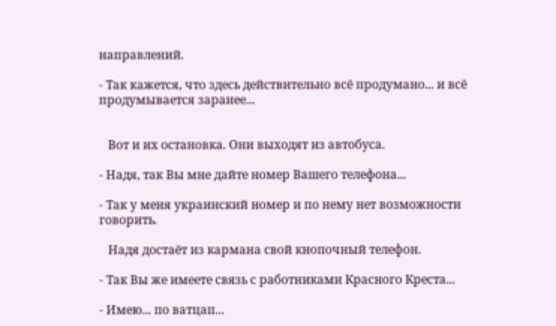направлений.

- Так кажется, что здесь действительно всё продумано... и всё  продумывается заранее...


   Вот и их остановка. Они выходят из автобуса.

- Надя, так Вы мне дайте номер Вашего телефона...

- Так у меня украинский номер и по нему нет возможности говорить.

   Надя достаёт из кармана свой кнопочный телефон.

- Так Вы же имеете связь с работниками Красного Креста...

- Имею... по ватцап...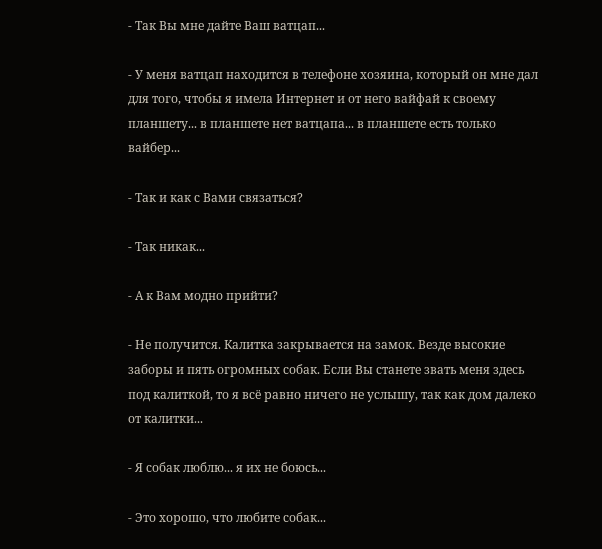- Так Вы мне дайте Ваш ватцап...

- У меня ватцап находится в телефоне хозяина, который он мне дал для того, чтобы я имела Интернет и от него вайфай к своему планшету... в планшете нет ватцапа... в планшете есть только вайбер...

- Так и как с Вами связаться?

- Так никак...

- А к Вам модно прийти?

- Не получится. Калитка закрывается на замок. Везде высокие заборы и пять огромных собак. Если Вы станете звать меня здесь под калиткой, то я всё равно ничего не услышу, так как дом далеко от калитки...

- Я собак люблю... я их не боюсь...

- Это хорошо, что любите собак...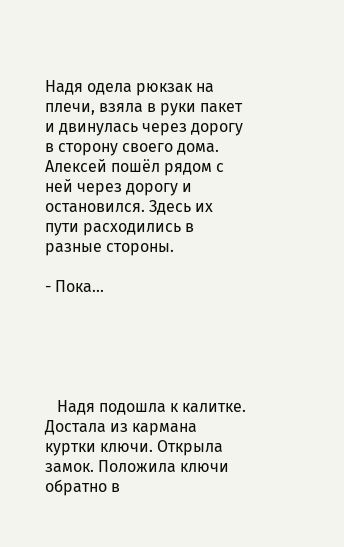Надя одела рюкзак на плечи, взяла в руки пакет и двинулась через дорогу в сторону своего дома. Алексей пошёл рядом с ней через дорогу и остановился. Здесь их пути расходились в разные стороны.

- Пока...





   Надя подошла к калитке. Достала из кармана куртки ключи. Открыла замок. Положила ключи обратно в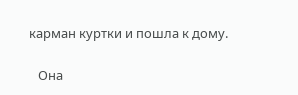карман куртки и пошла к дому.


   Она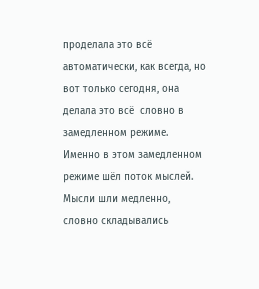проделала это всё автоматически, как всегда, но вот только сегодня, она делала это всё  словно в замедленном режиме. Именно в этом замедленном режиме шёл поток мыслей. Мысли шли медленно, словно складывались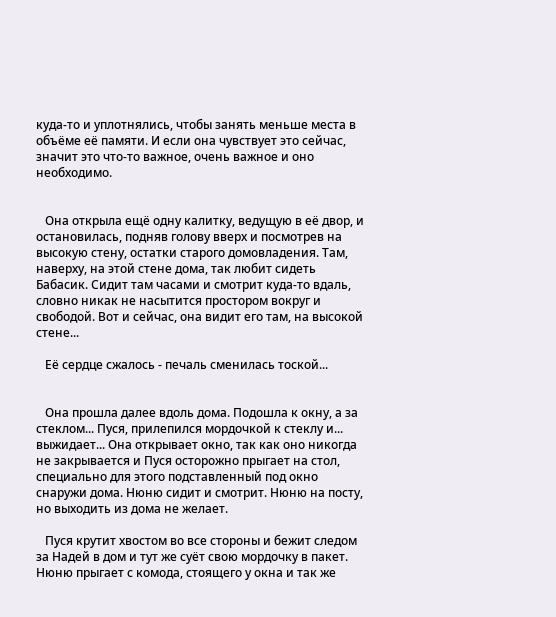куда-то и уплотнялись, чтобы занять меньше места в объёме её памяти. И если она чувствует это сейчас, значит это что-то важное, очень важное и оно необходимо.


   Она открыла ещё одну калитку, ведущую в её двор, и остановилась, подняв голову вверх и посмотрев на высокую стену, остатки старого домовладения. Там, наверху, на этой стене дома, так любит сидеть Бабасик. Сидит там часами и смотрит куда-то вдаль, словно никак не насытится простором вокруг и свободой. Вот и сейчас, она видит его там, на высокой стене...

   Её сердце сжалось - печаль сменилась тоской...


   Она прошла далее вдоль дома. Подошла к окну, а за стеклом... Пуся, прилепился мордочкой к стеклу и... выжидает... Она открывает окно, так как оно никогда не закрывается и Пуся осторожно прыгает на стол, специально для этого подставленный под окно снаружи дома. Нюню сидит и смотрит. Нюню на посту, но выходить из дома не желает.

   Пуся крутит хвостом во все стороны и бежит следом за Надей в дом и тут же суёт свою мордочку в пакет. Нюню прыгает с комода, стоящего у окна и так же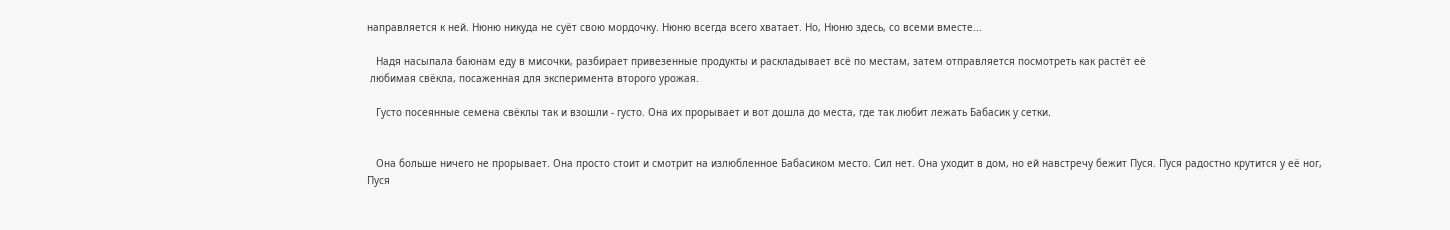направляется к ней. Нюню никуда не суёт свою мордочку. Нюню всегда всего хватает. Но, Нюню здесь, со всеми вместе...

   Надя насыпала баюнам еду в мисочки, разбирает привезенные продукты и раскладывает всё по местам, затем отправляется посмотреть как растёт её
 любимая свёкла, посаженная для эксперимента второго урожая.

   Густо посеянные семена свёклы так и взошли - густо. Она их прорывает и вот дошла до места, где так любит лежать Бабасик у сетки.


   Она больше ничего не прорывает. Она просто стоит и смотрит на излюбленное Бабасиком место. Сил нет. Она уходит в дом, но ей навстречу бежит Пуся. Пуся радостно крутится у её ног, Пуся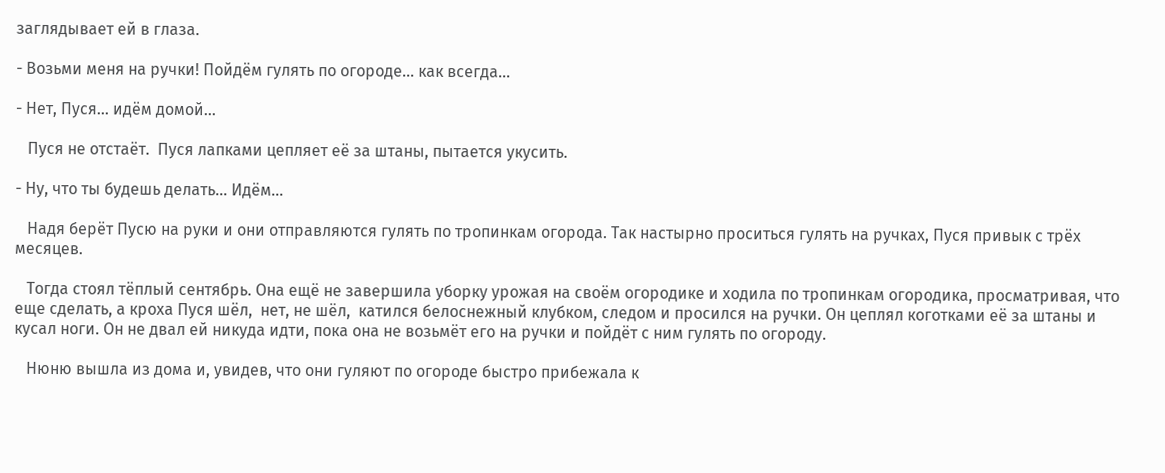заглядывает ей в глаза.

- Возьми меня на ручки! Пойдём гулять по огороде... как всегда...

- Нет, Пуся... идём домой...

   Пуся не отстаёт.  Пуся лапками цепляет её за штаны, пытается укусить.

- Ну, что ты будешь делать... Идём...

   Надя берёт Пусю на руки и они отправляются гулять по тропинкам огорода. Так настырно проситься гулять на ручках, Пуся привык с трёх месяцев.

   Тогда стоял тёплый сентябрь. Она ещё не завершила уборку урожая на своём огородике и ходила по тропинкам огородика, просматривая, что еще сделать, а кроха Пуся шёл,  нет, не шёл,  катился белоснежный клубком, следом и просился на ручки. Он цеплял коготками её за штаны и кусал ноги. Он не двал ей никуда идти, пока она не возьмёт его на ручки и пойдёт с ним гулять по огороду.

   Нюню вышла из дома и, увидев, что они гуляют по огороде быстро прибежала к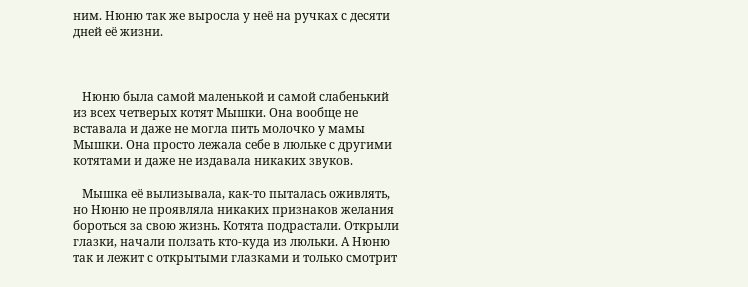ним. Нюню так же выросла у неё на ручках с десяти дней её жизни.



   Нюню была самой маленькой и самой слабенький из всех четверых котят Мышки. Она вообще не вставала и даже не могла пить молочко у мамы Мышки. Она просто лежала себе в люльке с другими котятами и даже не издавала никаких звуков.

   Мышка её вылизывала, как-то пыталась оживлять, но Нюню не проявляла никаких признаков желания бороться за свою жизнь. Котята подрастали. Открыли глазки, начали ползать кто-куда из люльки. А Нюню так и лежит с открытыми глазками и только смотрит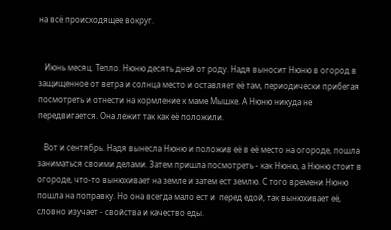на всё происходящее вокруг.


   Июнь месяц. Тепло. Нюню десять дней от роду. Надя выносит Нюню в огород в защищенное от ветра и солнца место и оставляет её там, периодически прибегая посмотреть и отнести на кормление к маме Мышке. А Нюню никуда не передвигается. Она лежит так как её положили.

   Вот и сентябрь. Надя вынесла Нюню и положив её в её место на огороде, пошла заниматься своими делами. Затем пришла посмотреть - как Нюню, а Нюню стоит в огороде, что-то вынюхивает на земле и затем ест землю. С того времени Нюню пошла на поправку. Но она всегда мало ест и  перед едой, так вынюхивает её, словно изучает - свойства и качество еды.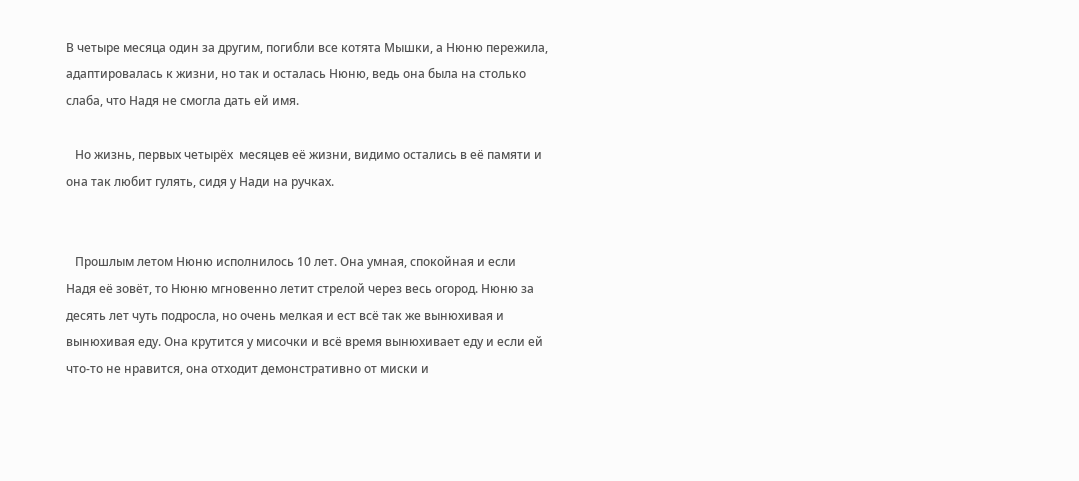В четыре месяца один за другим, погибли все котята Мышки, а Нюню пережила, адаптировалась к жизни, но так и осталась Нюню, ведь она была на столько слаба, что Надя не смогла дать ей имя.

   Но жизнь, первых четырёх  месяцев её жизни, видимо остались в её памяти и она так любит гулять, сидя у Нади на ручках.


   Прошлым летом Нюню исполнилось 10 лет. Она умная, спокойная и если Надя её зовёт, то Нюню мгновенно летит стрелой через весь огород. Нюню за десять лет чуть подросла, но очень мелкая и ест всё так же вынюхивая и вынюхивая еду. Она крутится у мисочки и всё время вынюхивает еду и если ей что-то не нравится, она отходит демонстративно от миски и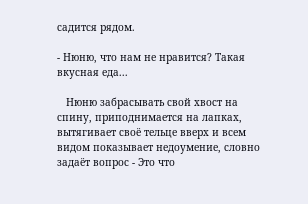садится рядом.

- Нюню, что нам не нравится? Такая вкусная еда...

   Нюню забрасывать свой хвост на спину, приподнимается на лапках, вытягивает своё тельце вверх и всем видом показывает недоумение, словно задаёт вопрос - Это что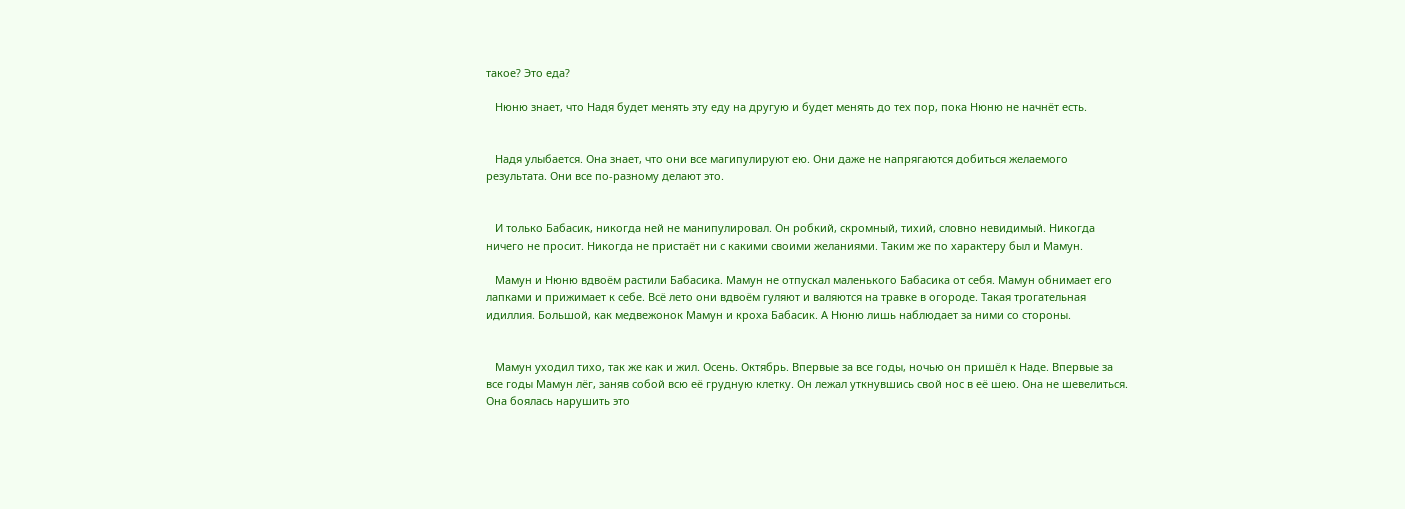такое? Это еда?

   Нюню знает, что Надя будет менять эту еду на другую и будет менять до тех пор, пока Нюню не начнёт есть.


   Надя улыбается. Она знает, что они все магипулируют ею. Они даже не напрягаются добиться желаемого результата. Они все по-разному делают это.


   И только Бабасик, никогда ней не манипулировал. Он робкий, скромный, тихий, словно невидимый. Никогда ничего не просит. Никогда не пристаёт ни с какими своими желаниями. Таким же по характеру был и Мамун.

   Мамун и Нюню вдвоём растили Бабасика. Мамун не отпускал маленького Бабасика от себя. Мамун обнимает его лапками и прижимает к себе. Всё лето они вдвоём гуляют и валяются на травке в огороде. Такая трогательная идиллия. Большой, как медвежонок Мамун и кроха Бабасик. А Нюню лишь наблюдает за ними со стороны.


   Мамун уходил тихо, так же как и жил. Осень. Октябрь. Впервые за все годы, ночью он пришёл к Наде. Впервые за все годы Мамун лёг, заняв собой всю её грудную клетку. Он лежал уткнувшись свой нос в её шею. Она не шевелиться. Она боялась нарушить это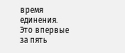время единения. Это впервые за пять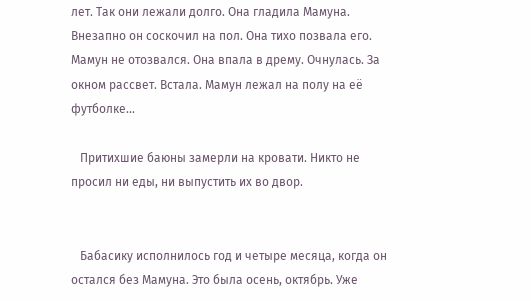лет. Так они лежали долго. Она гладила Мамуна. Внезапно он соскочил на пол. Она тихо позвала его. Мамун не отозвался. Она впала в дрему. Очнулась. За окном рассвет. Встала. Мамун лежал на полу на её футболке...

   Притихшие баюны замерли на кровати. Никто не просил ни еды, ни выпустить их во двор.


   Бабасику исполнилось год и четыре месяца, когда он остался без Мамуна. Это была осень, октябрь. Уже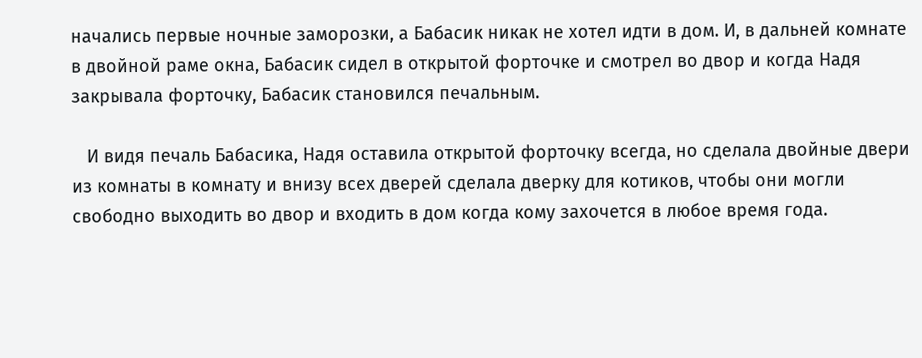начались первые ночные заморозки, а Бабасик никак не хотел идти в дом. И, в дальней комнате в двойной раме окна, Бабасик сидел в открытой форточке и смотрел во двор и когда Надя закрывала форточку, Бабасик становился печальным.

   И видя печаль Бабасика, Надя оставила открытой форточку всегда, но сделала двойные двери из комнаты в комнату и внизу всех дверей сделала дверку для котиков, чтобы они могли свободно выходить во двор и входить в дом когда кому захочется в любое время года.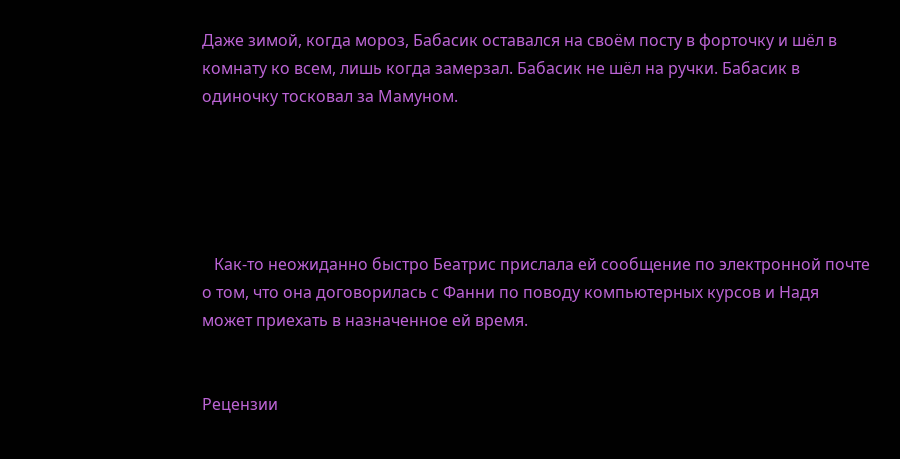Даже зимой, когда мороз, Бабасик оставался на своём посту в форточку и шёл в комнату ко всем, лишь когда замерзал. Бабасик не шёл на ручки. Бабасик в одиночку тосковал за Мамуном.





   Как-то неожиданно быстро Беатрис прислала ей сообщение по электронной почте о том, что она договорилась с Фанни по поводу компьютерных курсов и Надя может приехать в назначенное ей время.


Рецензии